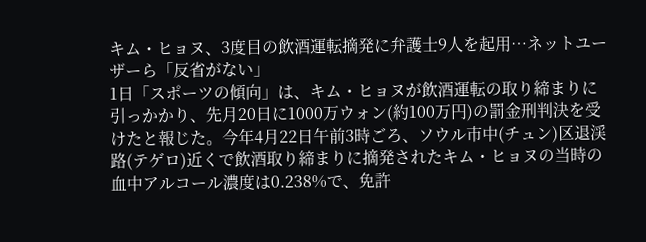キム・ヒョヌ、3度目の飲酒運転摘発に弁護士9人を起用…ネットユーザーら「反省がない」
1日「スポーツの傾向」は、キム・ヒョヌが飲酒運転の取り締まりに引っかかり、先月20日に1000万ウォン(約100万円)の罰金刑判決を受けたと報じた。今年4月22日午前3時ごろ、ソウル市中(チュン)区退渓路(テゲロ)近くで飲酒取り締まりに摘発されたキム・ヒョヌの当時の血中アルコール濃度は0.238%で、免許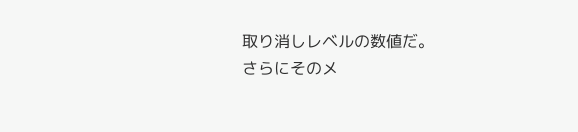取り消しレベルの数値だ。
さらにそのメ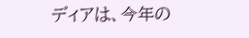ディアは、今年の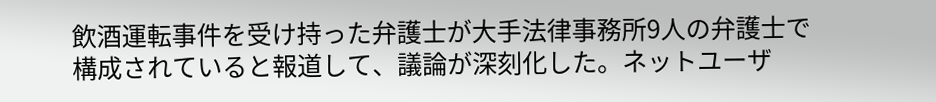飲酒運転事件を受け持った弁護士が大手法律事務所9人の弁護士で構成されていると報道して、議論が深刻化した。ネットユーザ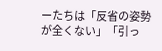ーたちは「反省の姿勢が全くない」「引っ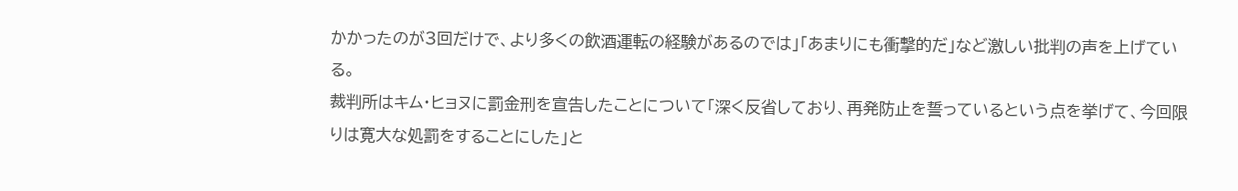かかったのが3回だけで、より多くの飲酒運転の経験があるのでは」「あまりにも衝撃的だ」など激しい批判の声を上げている。
裁判所はキム・ヒョヌに罰金刑を宣告したことについて「深く反省しており、再発防止を誓っているという点を挙げて、今回限りは寛大な処罰をすることにした」と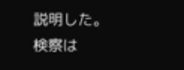説明した。検察は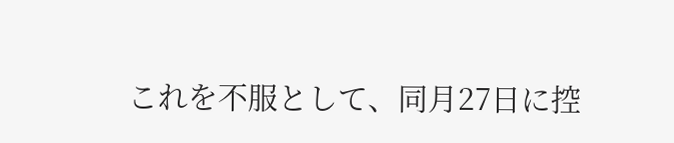これを不服として、同月27日に控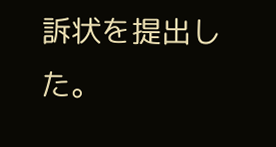訴状を提出した。